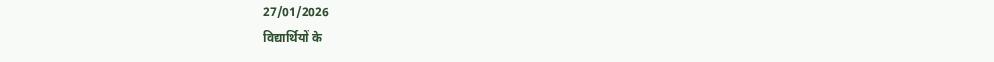27/01/2026
विद्यार्थियों के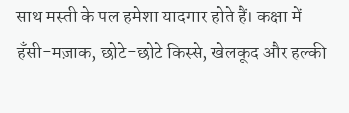साथ मस्ती के पल हमेशा यादगार होते हैं। कक्षा में हँसी-मज़ाक, छोटे-छोटे किस्से, खेलकूद और हल्की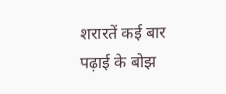शरारतें कई बार पढ़ाई के बोझ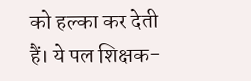को हल्का कर देती हैं। ये पल शिक्षक-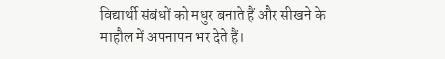विद्यार्थी संबंधों को मधुर बनाते हैं और सीखने के माहौल में अपनापन भर देते हैं।